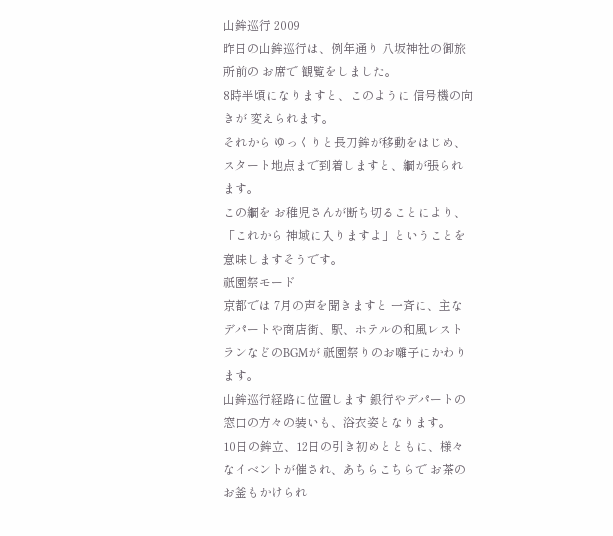山鉾巡行 2009
昨日の山鉾巡行は、例年通り 八坂神社の御旅所前の お席で 観覧をしました。
8時半頃になりますと、このように 信号機の向きが 変えられます。
それから ゆっくりと長刀鉾が移動をはじめ、スタート地点まで到着しますと、綱が張られます。
この綱を お稚児さんが断ち切ることにより、「これから 神域に入りますよ」ということを意味しますそうです。
祇園祭モード
京都では 7月の声を聞きますと 一斉に、主なデパートや商店街、駅、ホテルの和風レストランなどのBGMが 祇園祭りのお囃子にかわります。
山鉾巡行経路に位置します 銀行やデパートの窓口の方々の装いも、浴衣姿となります。
10日の鉾立、12日の引き初めとともに、様々なイベントが催され、あちらこちらで お茶のお釜もかけられ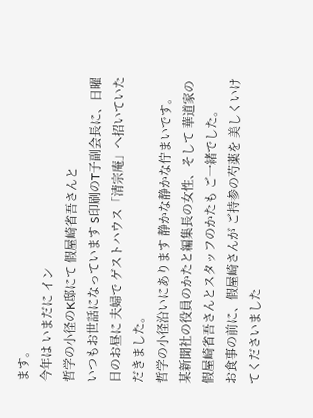ます。
今年は いまだに イン
哲学の小径のK邸にて 假屋崎省吾さんと
いつもお世話になっています S印刷のT子副会長に、日曜日のお昼に 夫婦で ゲストハウス「清宗庵」へ招いていただきました。
哲学の小径沿いにあります 静かな静かな佇まいです。
某新聞社の役員のかたと編集長の女性、そして 華道家の 假屋崎省吾さんとスタッフのかたも ご一緒でした。
お食事の前に、假屋崎さんが ご持参の芍薬を 美しくいけてくださいました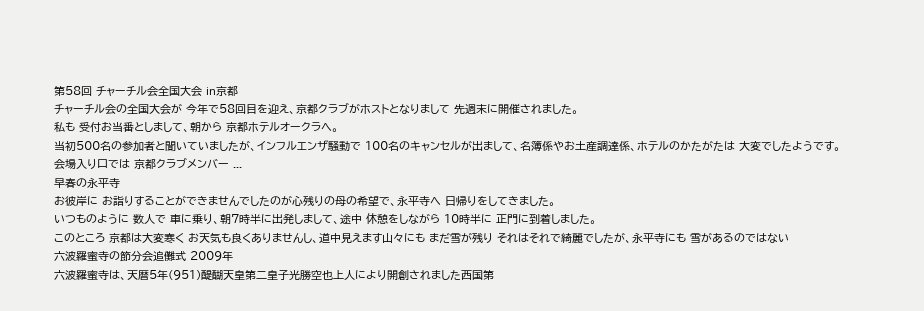第58回 チャーチル会全国大会 in京都
チャーチル会の全国大会が 今年で58回目を迎え、京都クラブがホストとなりまして 先週末に開催されました。
私も 受付お当番としまして、朝から 京都ホテルオークラへ。
当初500名の参加者と聞いていましたが、インフルエンザ騒動で 100名のキャンセルが出まして、名簿係やお土産調達係、ホテルのかたがたは 大変でしたようです。
会場入り口では 京都クラブメンバー ...
早春の永平寺
お彼岸に お詣りすることができませんでしたのが心残りの母の希望で、永平寺へ 日帰りをしてきました。
いつものように 数人で 車に乗り、朝7時半に出発しまして、途中 休憩をしながら 10時半に 正門に到着しました。
このところ 京都は大変寒く お天気も良くありませんし、道中見えます山々にも まだ雪が残り それはそれで綺麗でしたが、永平寺にも 雪があるのではない
六波羅蜜寺の節分会追儺式 2009年
六波羅蜜寺は、天暦5年(951)醍醐天皇第二皇子光勝空也上人により開創されました西国第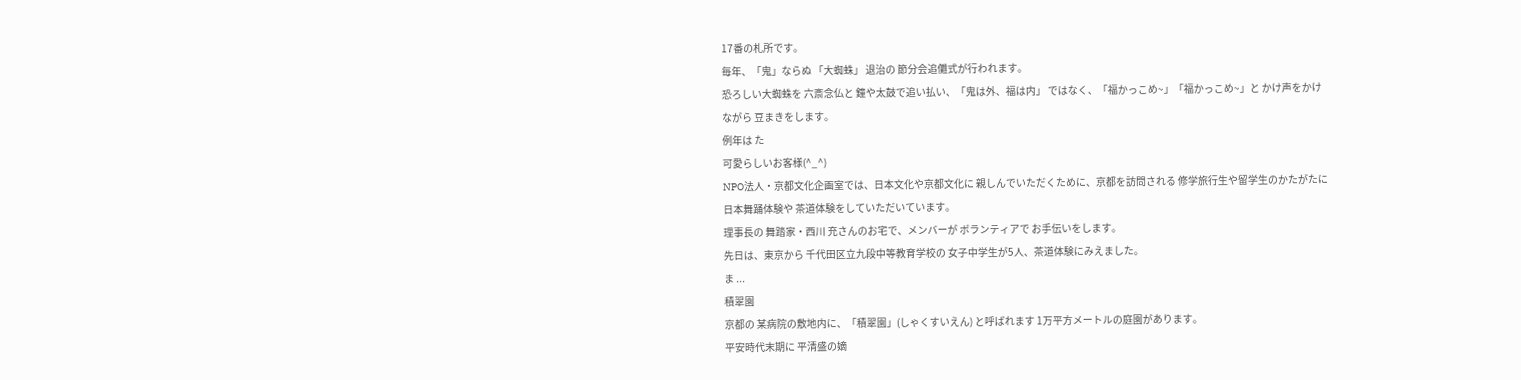17番の札所です。
毎年、「鬼」ならぬ 「大蜘蛛」 退治の 節分会追儺式が行われます。
恐ろしい大蜘蛛を 六斎念仏と 鐘や太鼓で追い払い、「鬼は外、福は内」 ではなく、「福かっこめ~」「福かっこめ~」と かけ声をかけながら 豆まきをします。
例年は た
可愛らしいお客様(^_^)
NPO法人・京都文化企画室では、日本文化や京都文化に 親しんでいただくために、京都を訪問される 修学旅行生や留学生のかたがたに 日本舞踊体験や 茶道体験をしていただいています。
理事長の 舞踏家・西川 充さんのお宅で、メンバーが ボランティアで お手伝いをします。
先日は、東京から 千代田区立九段中等教育学校の 女子中学生が5人、茶道体験にみえました。
ま ...
積翠園
京都の 某病院の敷地内に、「積翠園」(しゃくすいえん) と呼ばれます 1万平方メートルの庭園があります。
平安時代末期に 平清盛の嫡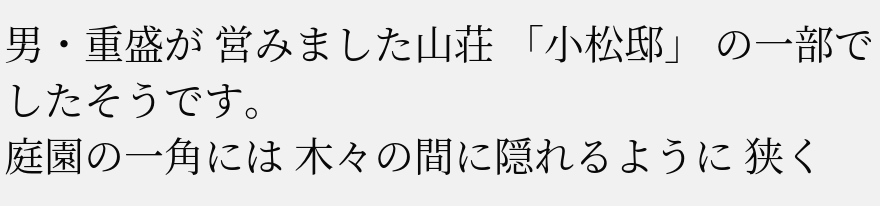男・重盛が 営みました山荘 「小松邸」 の一部でしたそうです。
庭園の一角には 木々の間に隠れるように 狭く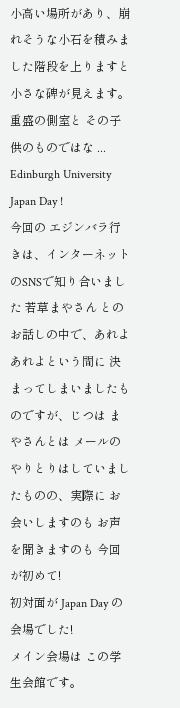小高い場所があり、崩れそうな小石を積みました階段を上りますと 小さな碑が見えます。
重盛の側室と その子供のものではな ...
Edinburgh University Japan Day !
今回の エジンバラ行きは、インターネットのSNSで知り合いました 若草まやさん との お話しの中で、あれよあれよという間に 決まってしまいましたものですが、じつは まやさんとは メールのやりとりはしていましたものの、実際に お会いしますのも お声を聞きますのも 今回が初めて!
初対面が Japan Day の会場でした!
メイン会場は この学生会館です。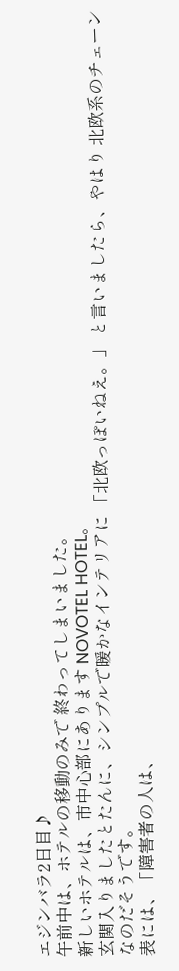エジンバラ2日目♪
午前中は、ホテルの移動のみで 終わってしまいました。
新しいホテルは、市中心部にあります NOVOTEL HOTEL。
玄関入りましたとたんに、シンプルで暖かなインテリアに 「北欧っぽいねえ。」 と言いましたら、やはり 北欧系のチェーンなのだそうです。
表には、「障害者の人は、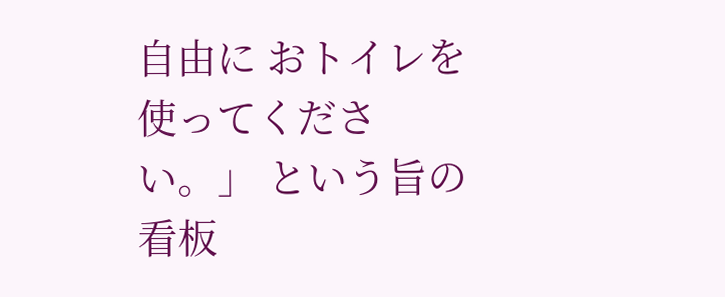自由に おトイレを使ってください。」 という旨の 看板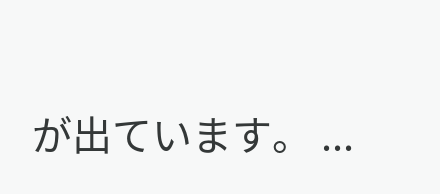が出ています。 ...